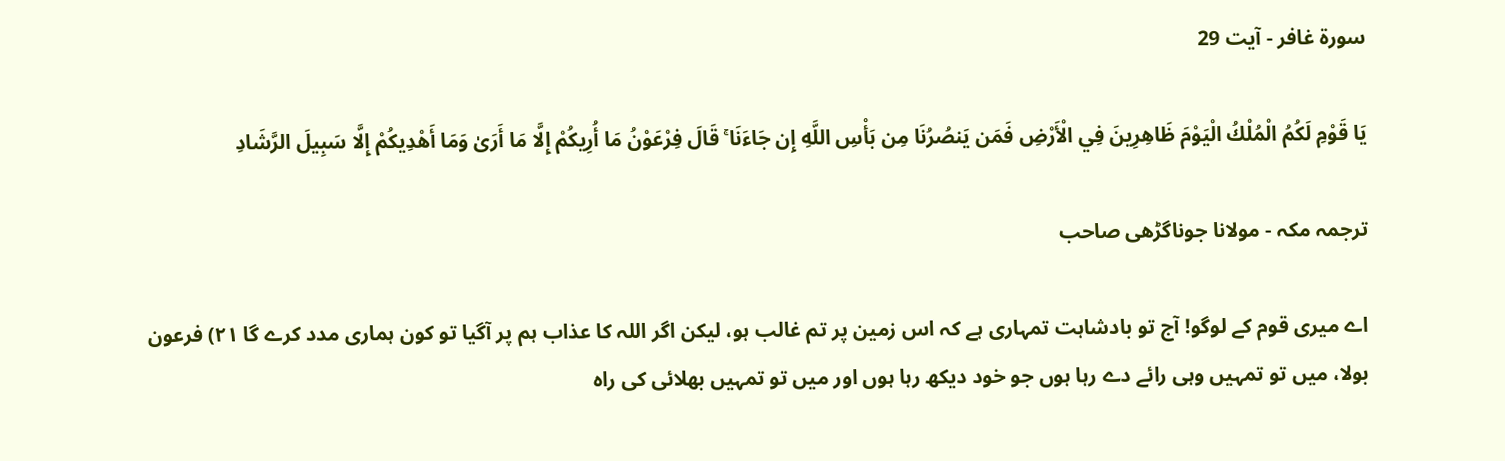سورة غافر - آیت 29

يَا قَوْمِ لَكُمُ الْمُلْكُ الْيَوْمَ ظَاهِرِينَ فِي الْأَرْضِ فَمَن يَنصُرُنَا مِن بَأْسِ اللَّهِ إِن جَاءَنَا ۚ قَالَ فِرْعَوْنُ مَا أُرِيكُمْ إِلَّا مَا أَرَىٰ وَمَا أَهْدِيكُمْ إِلَّا سَبِيلَ الرَّشَادِ

ترجمہ مکہ - مولانا جوناگڑھی صاحب

اے میری قوم کے لوگو! آج تو بادشاہت تمہاری ہے کہ اس زمین پر تم غالب ہو، لیکن اگر اللہ کا عذاب ہم پر آگیا تو کون ہماری مدد کرے گا ٢١) فرعون بولا، میں تو تمہیں وہی رائے دے رہا ہوں جو خود دیکھ رہا ہوں اور میں تو تمہیں بھلائی کی راہ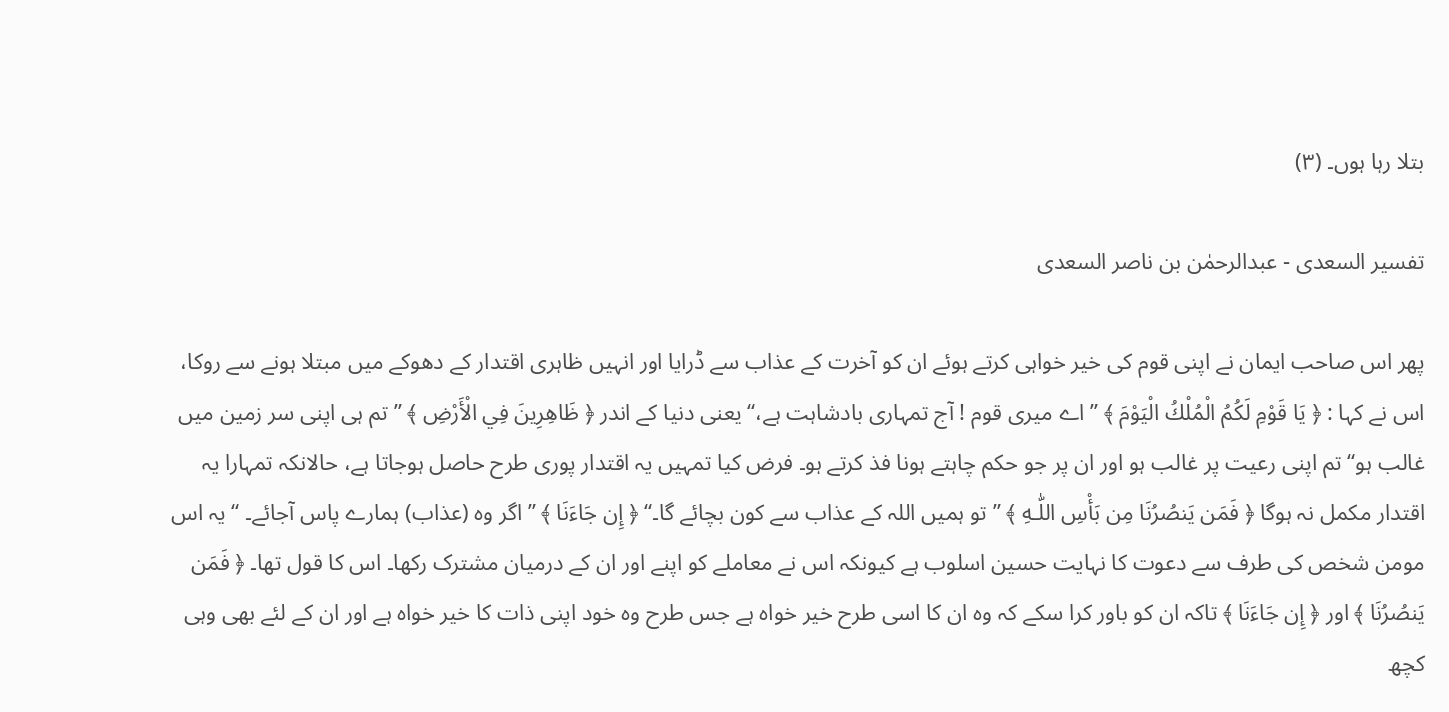بتلا رہا ہوں۔ (٣)

تفسیر السعدی - عبدالرحمٰن بن ناصر السعدی

پھر اس صاحب ایمان نے اپنی قوم کی خیر خواہی کرتے ہوئے ان کو آخرت کے عذاب سے ڈرایا اور انہیں ظاہری اقتدار کے دھوکے میں مبتلا ہونے سے روکا، اس نے کہا : ﴿ يَا قَوْمِ لَكُمُ الْمُلْكُ الْيَوْمَ ﴾ ” اے میری قوم ! آج تمہاری بادشاہت ہے،“ یعنی دنیا کے اندر ﴿ ظَاهِرِينَ فِي الْأَرْضِ ﴾ ” تم ہی اپنی سر زمین میں غالب ہو“ تم اپنی رعیت پر غالب ہو اور ان پر جو حکم چاہتے ہونا فذ کرتے ہو۔ فرض کیا تمہیں یہ اقتدار پوری طرح حاصل ہوجاتا ہے، حالانکہ تمہارا یہ اقتدار مکمل نہ ہوگا ﴿ فَمَن يَنصُرُنَا مِن بَأْسِ اللّٰـهِ ﴾ ” تو ہمیں اللہ کے عذاب سے کون بچائے گا۔“ ﴿ إِن جَاءَنَا ﴾ ” اگر وہ (عذاب) ہمارے پاس آجائے۔ “ یہ اس مومن شخص کی طرف سے دعوت کا نہایت حسین اسلوب ہے کیونکہ اس نے معاملے کو اپنے اور ان کے درمیان مشترک رکھا۔ اس کا قول تھا۔ ﴿ فَمَن يَنصُرُنَا ﴾ اور ﴿ إِن جَاءَنَا ﴾ تاکہ ان کو باور کرا سکے کہ وہ ان کا اسی طرح خیر خواہ ہے جس طرح وہ خود اپنی ذات کا خیر خواہ ہے اور ان کے لئے بھی وہی کچھ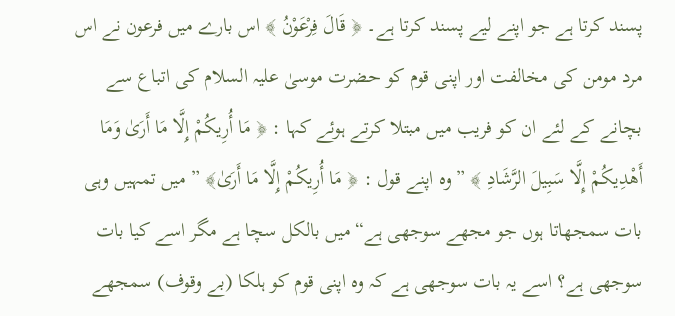پسند کرتا ہے جو اپنے لیے پسند کرتا ہے۔ ﴿ قَالَ فِرْعَوْنُ ﴾ اس بارے میں فرعون نے اس مرد مومن کی مخالفت اور اپنی قوم کو حضرت موسیٰ علیہ السلام کی اتباع سے بچانے کے لئے ان کو فریب میں مبتلا کرتے ہوئے کہا : ﴿ مَا أُرِيكُمْ إِلَّا مَا أَرَىٰ وَمَا أَهْدِيكُمْ إِلَّا سَبِيلَ الرَّشَادِ ﴾ ” وہ اپنے قول : ﴿ مَا أُرِيكُمْ إِلَّا مَا أَرَىٰ﴾ ” میں تمہیں وہی بات سمجھاتا ہوں جو مجھے سوجھی ہے“ میں بالکل سچا ہے مگر اسے کیا بات سوجھی ہے؟ اسے یہ بات سوجھی ہے کہ وہ اپنی قوم کو ہلکا (بے وقوف) سمجھے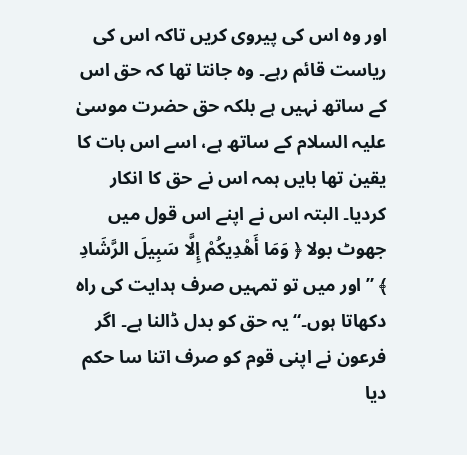اور وہ اس کی پیروی کریں تاکہ اس کی ریاست قائم رہے۔ وہ جانتا تھا کہ حق اس کے ساتھ نہیں ہے بلکہ حق حضرت موسیٰ علیہ السلام کے ساتھ ہے، اسے اس بات کا یقین تھا بایں ہمہ اس نے حق کا انکار کردیا۔ البتہ اس نے اپنے اس قول میں جھوٹ بولا ﴿ وَمَا أَهْدِيكُمْ إِلَّا سَبِيلَ الرَّشَادِ ﴾ ” اور میں تو تمہیں صرف ہدایت کی راہ دکھاتا ہوں۔“ یہ حق کو بدل ڈالنا ہے۔ اگر فرعون نے اپنی قوم کو صرف اتنا سا حکم دیا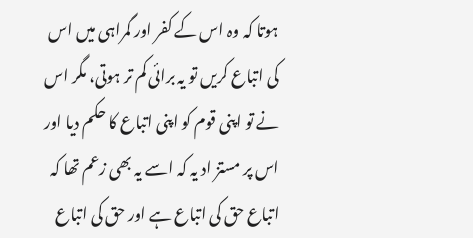ہوتا کہ وہ اس کے کفر اور گمراہی میں اس کی اتباع کریں تو یہ برائی کم تر ہوتی، مگر اس نے تو اپنی قوم کو اپنی اتباع کا حکم دیا اور اس پر مستز اد یہ کہ اسے یہ بھی زعم تھا کہ اتباع حق کی اتباع ہے اور حق کی اتباع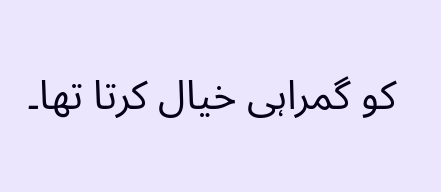کو گمراہی خیال کرتا تھا۔